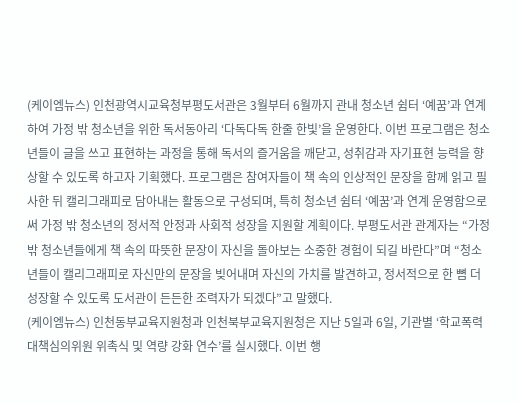(케이엠뉴스) 인천광역시교육청부평도서관은 3월부터 6월까지 관내 청소년 쉼터 ‘예꿈’과 연계하여 가정 밖 청소년을 위한 독서동아리 ‘다독다독 한줄 한빛’을 운영한다. 이번 프로그램은 청소년들이 글을 쓰고 표현하는 과정을 통해 독서의 즐거움을 깨닫고, 성취감과 자기표현 능력을 향상할 수 있도록 하고자 기획했다. 프로그램은 참여자들이 책 속의 인상적인 문장을 함께 읽고 필사한 뒤 캘리그래피로 담아내는 활동으로 구성되며, 특히 청소년 쉼터 ‘예꿈’과 연계 운영함으로써 가정 밖 청소년의 정서적 안정과 사회적 성장을 지원할 계획이다. 부평도서관 관계자는 “가정 밖 청소년들에게 책 속의 따뜻한 문장이 자신을 돌아보는 소중한 경험이 되길 바란다”며 “청소년들이 캘리그래피로 자신만의 문장을 빚어내며 자신의 가치를 발견하고, 정서적으로 한 뼘 더 성장할 수 있도록 도서관이 든든한 조력자가 되겠다”고 말했다.
(케이엠뉴스) 인천동부교육지원청과 인천북부교육지원청은 지난 5일과 6일, 기관별 ‘학교폭력대책심의위원 위촉식 및 역량 강화 연수’를 실시했다. 이번 행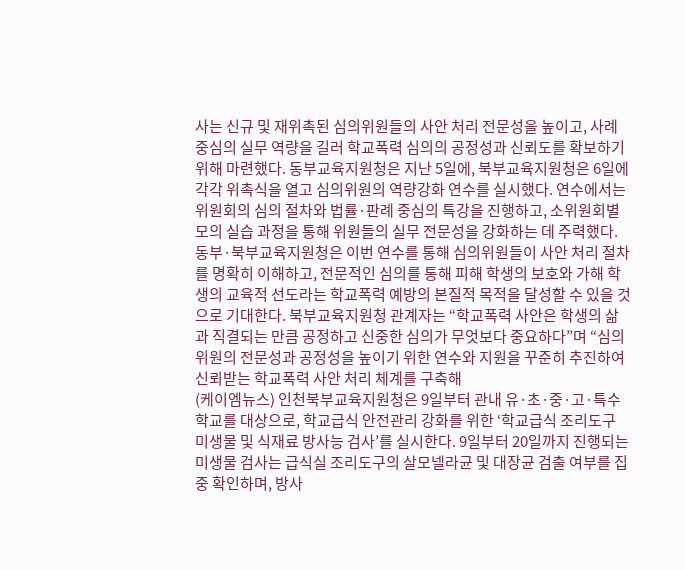사는 신규 및 재위촉된 심의위원들의 사안 처리 전문성을 높이고, 사례 중심의 실무 역량을 길러 학교폭력 심의의 공정성과 신뢰도를 확보하기 위해 마련했다. 동부교육지원청은 지난 5일에, 북부교육지원청은 6일에 각각 위촉식을 열고 심의위원의 역량강화 연수를 실시했다. 연수에서는 위원회의 심의 절차와 법률·판례 중심의 특강을 진행하고, 소위원회별 모의 실습 과정을 통해 위원들의 실무 전문성을 강화하는 데 주력했다. 동부·북부교육지원청은 이번 연수를 통해 심의위원들이 사안 처리 절차를 명확히 이해하고, 전문적인 심의를 통해 피해 학생의 보호와 가해 학생의 교육적 선도라는 학교폭력 예방의 본질적 목적을 달성할 수 있을 것으로 기대한다. 북부교육지원청 관계자는 “학교폭력 사안은 학생의 삶과 직결되는 만큼 공정하고 신중한 심의가 무엇보다 중요하다”며 “심의위원의 전문성과 공정성을 높이기 위한 연수와 지원을 꾸준히 추진하여 신뢰받는 학교폭력 사안 처리 체계를 구축해
(케이엠뉴스) 인천북부교육지원청은 9일부터 관내 유·초·중·고·특수학교를 대상으로, 학교급식 안전관리 강화를 위한 ‘학교급식 조리도구 미생물 및 식재료 방사능 검사’를 실시한다. 9일부터 20일까지 진행되는 미생물 검사는 급식실 조리도구의 살모넬라균 및 대장균 검출 여부를 집중 확인하며, 방사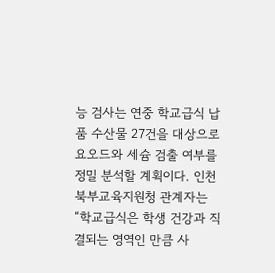능 검사는 연중 학교급식 납품 수산물 27건을 대상으로 요오드와 세슘 검출 여부를 정밀 분석할 계획이다. 인천북부교육지원청 관계자는 “학교급식은 학생 건강과 직결되는 영역인 만큼 사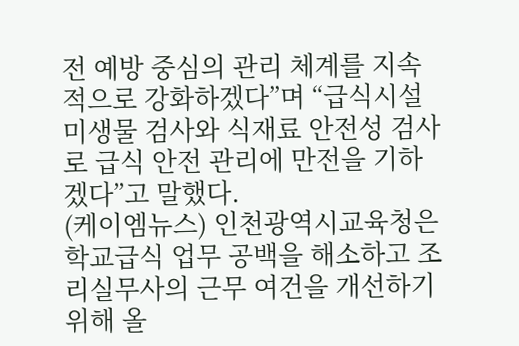전 예방 중심의 관리 체계를 지속적으로 강화하겠다”며 “급식시설 미생물 검사와 식재료 안전성 검사로 급식 안전 관리에 만전을 기하겠다”고 말했다.
(케이엠뉴스) 인천광역시교육청은 학교급식 업무 공백을 해소하고 조리실무사의 근무 여건을 개선하기 위해 올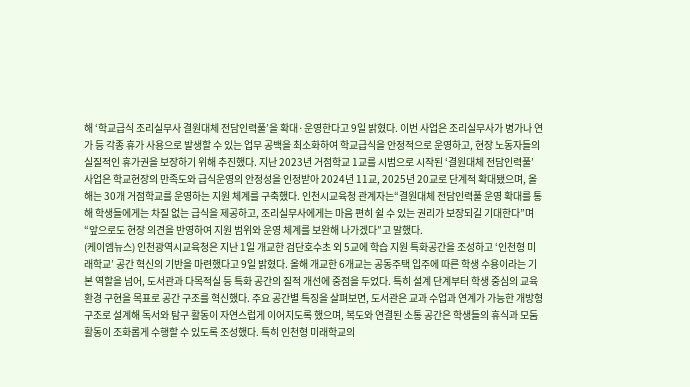해 ‘학교급식 조리실무사 결원대체 전담인력풀’을 확대·운영한다고 9일 밝혔다. 이번 사업은 조리실무사가 병가나 연가 등 각종 휴가 사용으로 발생할 수 있는 업무 공백을 최소화하여 학교급식을 안정적으로 운영하고, 현장 노동자들의 실질적인 휴가권을 보장하기 위해 추진했다. 지난 2023년 거점학교 1교를 시범으로 시작된 ‘결원대체 전담인력풀’ 사업은 학교현장의 만족도와 급식운영의 안정성을 인정받아 2024년 11교, 2025년 20교로 단계적 확대됐으며, 올해는 30개 거점학교를 운영하는 지원 체계를 구축했다. 인천시교육청 관계자는“결원대체 전담인력풀 운영 확대를 통해 학생들에게는 차질 없는 급식을 제공하고, 조리실무사에게는 마음 편히 쉴 수 있는 권리가 보장되길 기대한다”며 “앞으로도 현장 의견을 반영하여 지원 범위와 운영 체계를 보완해 나가겠다”고 말했다.
(케이엠뉴스) 인천광역시교육청은 지난 1일 개교한 검단호수초 외 5교에 학습 지원 특화공간을 조성하고 ‘인천형 미래학교’ 공간 혁신의 기반을 마련했다고 9일 밝혔다. 올해 개교한 6개교는 공동주택 입주에 따른 학생 수용이라는 기본 역할을 넘어, 도서관과 다목적실 등 특화 공간의 질적 개선에 중점을 두었다. 특히 설계 단계부터 학생 중심의 교육환경 구현을 목표로 공간 구조를 혁신했다. 주요 공간별 특징을 살펴보면, 도서관은 교과 수업과 연계가 가능한 개방형 구조로 설계해 독서와 탐구 활동이 자연스럽게 이어지도록 했으며, 복도와 연결된 소통 공간은 학생들의 휴식과 모둠활동이 조화롭게 수행할 수 있도록 조성했다. 특히 인천형 미래학교의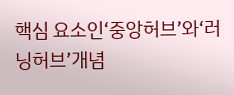핵심 요소인‘중앙허브’와‘러닝허브’개념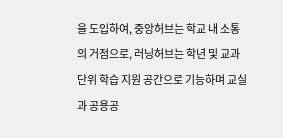을 도입하여, 중앙허브는 학교 내 소통의 거점으로, 러닝허브는 학년 및 교과 단위 학습 지원 공간으로 기능하며 교실과 공용공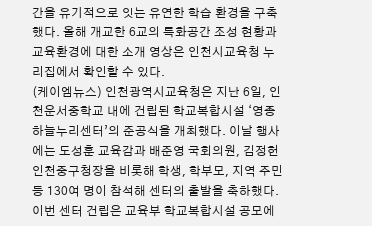간을 유기적으로 잇는 유연한 학습 환경을 구축했다. 올해 개교한 6교의 특화공간 조성 현황과 교육환경에 대한 소개 영상은 인천시교육청 누리집에서 확인할 수 있다.
(케이엠뉴스) 인천광역시교육청은 지난 6일, 인천운서중학교 내에 건립된 학교복합시설 ‘영종하늘누리센터’의 준공식을 개최했다. 이날 행사에는 도성훈 교육감과 배준영 국회의원, 김정헌 인천중구청장을 비롯해 학생, 학부모, 지역 주민 등 130여 명이 참석해 센터의 출발을 축하했다. 이번 센터 건립은 교육부 학교복합시설 공모에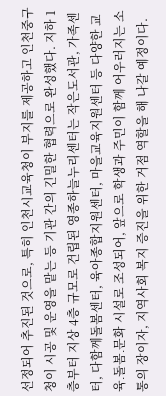선정되어 추진된 것으로, 특히 인천시교육청이 부지를 제공하고 인천중구청이 시공 및 운영을 맡는 등 기관 간의 긴밀한 협력으로 완성했다. 지하 1층부터 지상 4층 규모로 건립된 영종하늘누리센터는 작은도서관, 가족센터, 다함께돌봄센터, 육아종합지원센터, 마을교육지원센터 등 다양한 교육․돌봄․문화 시설로 조성되어, 앞으로 학생과 주민이 함께 어우러지는 소통의 장이자, 지역사회 복지 증진을 위한 거점 역할을 해 나갈 예정이다.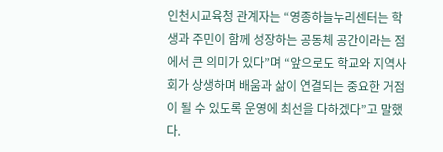인천시교육청 관계자는 “영종하늘누리센터는 학생과 주민이 함께 성장하는 공동체 공간이라는 점에서 큰 의미가 있다”며 “앞으로도 학교와 지역사회가 상생하며 배움과 삶이 연결되는 중요한 거점이 될 수 있도록 운영에 최선을 다하겠다”고 말했다.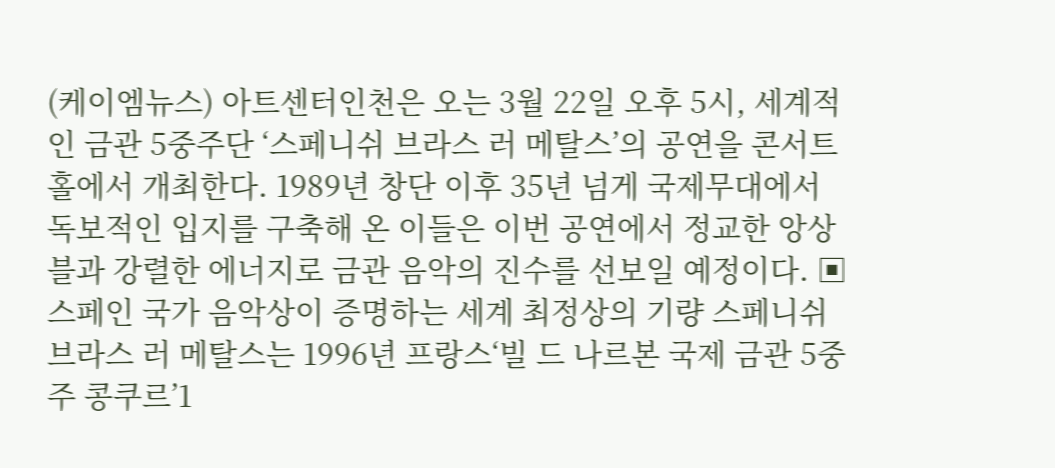(케이엠뉴스) 아트센터인천은 오는 3월 22일 오후 5시, 세계적인 금관 5중주단 ‘스페니쉬 브라스 러 메탈스’의 공연을 콘서트홀에서 개최한다. 1989년 창단 이후 35년 넘게 국제무대에서 독보적인 입지를 구축해 온 이들은 이번 공연에서 정교한 앙상블과 강렬한 에너지로 금관 음악의 진수를 선보일 예정이다. ▣ 스페인 국가 음악상이 증명하는 세계 최정상의 기량 스페니쉬 브라스 러 메탈스는 1996년 프랑스‘빌 드 나르본 국제 금관 5중주 콩쿠르’1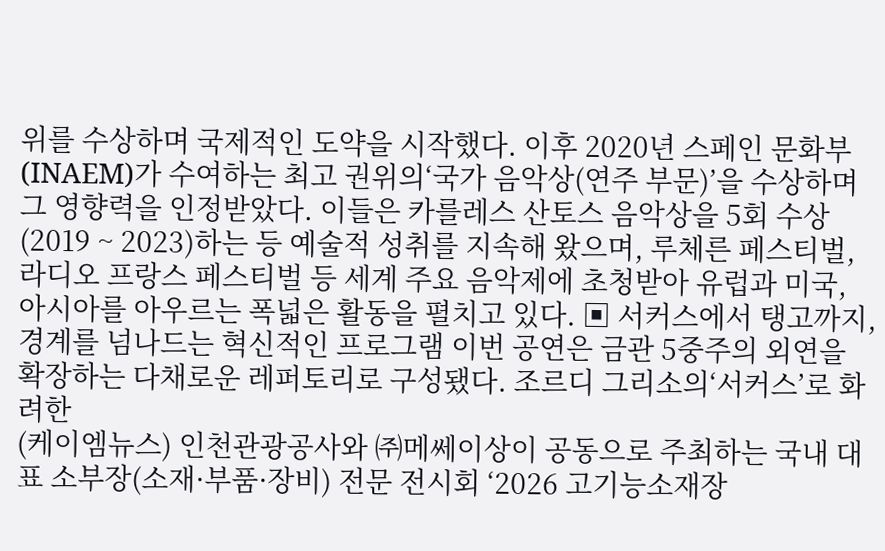위를 수상하며 국제적인 도약을 시작했다. 이후 2020년 스페인 문화부(INAEM)가 수여하는 최고 권위의‘국가 음악상(연주 부문)’을 수상하며 그 영향력을 인정받았다. 이들은 카를레스 산토스 음악상을 5회 수상(2019 ~ 2023)하는 등 예술적 성취를 지속해 왔으며, 루체른 페스티벌, 라디오 프랑스 페스티벌 등 세계 주요 음악제에 초청받아 유럽과 미국, 아시아를 아우르는 폭넓은 활동을 펼치고 있다. ▣ 서커스에서 탱고까지, 경계를 넘나드는 혁신적인 프로그램 이번 공연은 금관 5중주의 외연을 확장하는 다채로운 레퍼토리로 구성됐다. 조르디 그리소의‘서커스’로 화려한
(케이엠뉴스) 인천관광공사와 ㈜메쎄이상이 공동으로 주최하는 국내 대표 소부장(소재·부품·장비) 전문 전시회 ‘2026 고기능소재장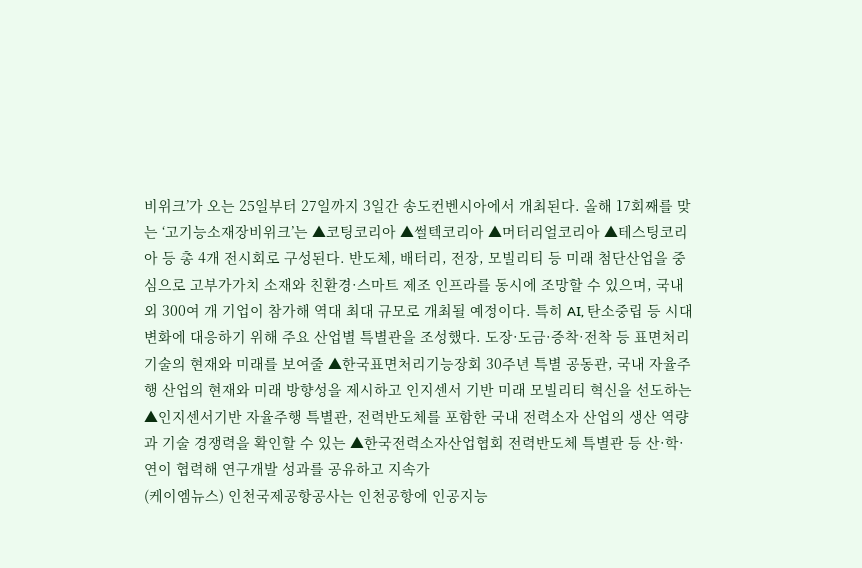비위크’가 오는 25일부터 27일까지 3일간 송도컨벤시아에서 개최된다. 올해 17회째를 맞는 ‘고기능소재장비위크’는 ▲코팅코리아 ▲썰텍코리아 ▲머터리얼코리아 ▲테스팅코리아 등 총 4개 전시회로 구성된다. 반도체, 배터리, 전장, 모빌리티 등 미래 첨단산업을 중심으로 고부가가치 소재와 친환경·스마트 제조 인프라를 동시에 조망할 수 있으며, 국내외 300여 개 기업이 참가해 역대 최대 규모로 개최될 예정이다. 특히 AI, 탄소중립 등 시대 변화에 대응하기 위해 주요 산업별 특별관을 조성했다. 도장·도금·증착·전착 등 표면처리 기술의 현재와 미래를 보여줄 ▲한국표면처리기능장회 30주년 특별 공동관, 국내 자율주행 산업의 현재와 미래 방향성을 제시하고 인지센서 기반 미래 모빌리티 혁신을 선도하는 ▲인지센서기반 자율주행 특별관, 전력반도체를 포함한 국내 전력소자 산업의 생산 역량과 기술 경쟁력을 확인할 수 있는 ▲한국전력소자산업협회 전력반도체 특별관 등 산·학·연이 협력해 연구개발 성과를 공유하고 지속가
(케이엠뉴스) 인천국제공항공사는 인천공항에 인공지능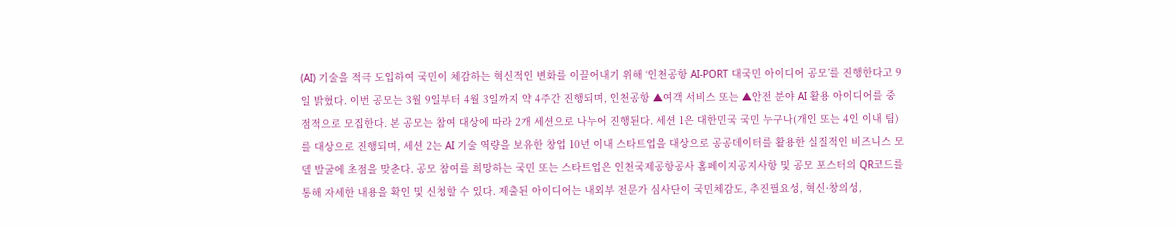(AI) 기술을 적극 도입하여 국민이 체감하는 혁신적인 변화를 이끌어내기 위해 ‘인천공항 AI-PORT 대국민 아이디어 공모’를 진행한다고 9일 밝혔다. 이번 공모는 3월 9일부터 4월 3일까지 약 4주간 진행되며, 인천공항 ▲여객 서비스 또는 ▲안전 분야 AI 활용 아이디어를 중점적으로 모집한다. 본 공모는 참여 대상에 따라 2개 세션으로 나누어 진행된다. 세션 1은 대한민국 국민 누구나(개인 또는 4인 이내 팀)를 대상으로 진행되며, 세션 2는 AI 기술 역량을 보유한 창업 10년 이내 스타트업을 대상으로 공공데이터를 활용한 실질적인 비즈니스 모델 발굴에 초점을 맞춘다. 공모 참여를 희망하는 국민 또는 스타트업은 인천국제공항공사 홈페이지공지사항 및 공모 포스터의 QR코드를 통해 자세한 내용을 확인 및 신청할 수 있다. 제출된 아이디어는 내외부 전문가 심사단이 국민체감도, 추진필요성, 혁신·창의성,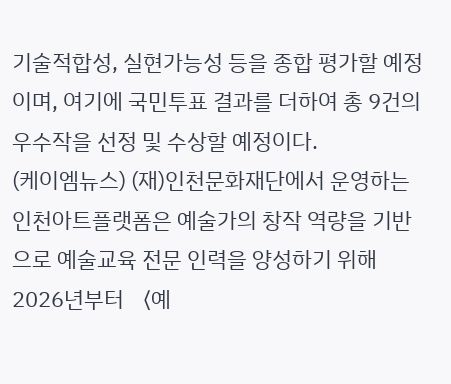기술적합성, 실현가능성 등을 종합 평가할 예정이며, 여기에 국민투표 결과를 더하여 총 9건의 우수작을 선정 및 수상할 예정이다.
(케이엠뉴스) (재)인천문화재단에서 운영하는 인천아트플랫폼은 예술가의 창작 역량을 기반으로 예술교육 전문 인력을 양성하기 위해 2026년부터 〈예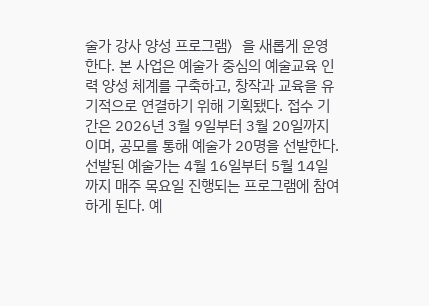술가 강사 양성 프로그램〉을 새롭게 운영한다. 본 사업은 예술가 중심의 예술교육 인력 양성 체계를 구축하고, 창작과 교육을 유기적으로 연결하기 위해 기획됐다. 접수 기간은 2026년 3월 9일부터 3월 20일까지이며, 공모를 통해 예술가 20명을 선발한다. 선발된 예술가는 4월 16일부터 5월 14일까지 매주 목요일 진행되는 프로그램에 참여하게 된다. 예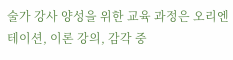술가 강사 양성을 위한 교육 과정은 오리엔테이션, 이론 강의, 감각 중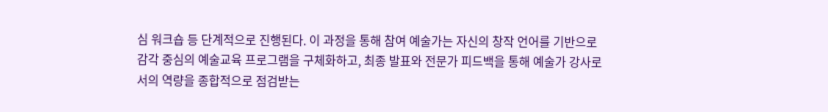심 워크숍 등 단계적으로 진행된다. 이 과정을 통해 참여 예술가는 자신의 창작 언어를 기반으로 감각 중심의 예술교육 프로그램을 구체화하고, 최종 발표와 전문가 피드백을 통해 예술가 강사로서의 역량을 종합적으로 점검받는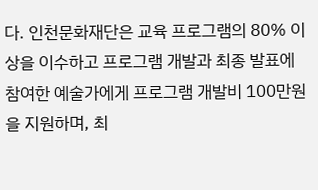다. 인천문화재단은 교육 프로그램의 80% 이상을 이수하고 프로그램 개발과 최종 발표에 참여한 예술가에게 프로그램 개발비 100만원을 지원하며, 최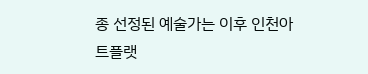종 선정된 예술가는 이후 인천아트플랫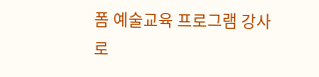폼 예술교육 프로그램 강사로